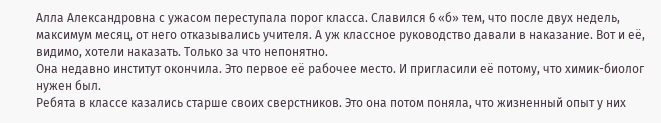Алла Александровна с ужасом переступала порог класса. Славился 6 «б» тем, что после двух недель, максимум месяц, от него отказывались учителя. А уж классное руководство давали в наказание. Вот и её, видимо, хотели наказать. Только за что непонятно.
Она недавно институт окончила. Это первое её рабочее место. И пригласили её потому, что химик-биолог нужен был.
Ребята в классе казались старше своих сверстников. Это она потом поняла, что жизненный опыт у них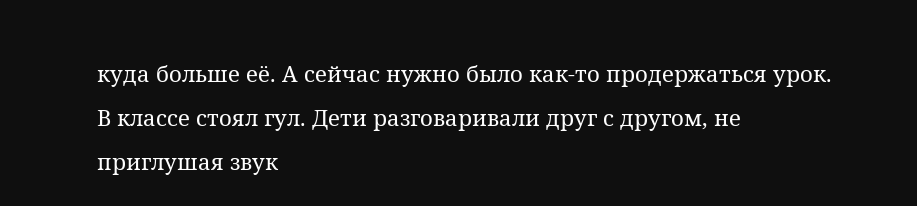куда больше её. А сейчас нужно было как-то продержаться урок. В классе стоял гул. Дети разговаривали друг с другом, не приглушая звук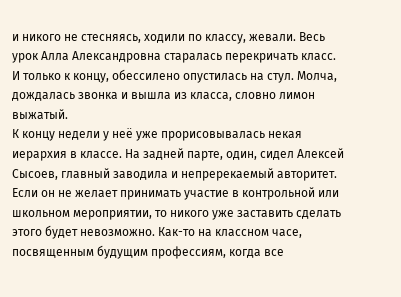и никого не стесняясь, ходили по классу, жевали. Весь урок Алла Александровна старалась перекричать класс. И только к концу, обессилено опустилась на стул. Молча, дождалась звонка и вышла из класса, словно лимон выжатый.
К концу недели у неё уже прорисовывалась некая иерархия в классе. На задней парте, один, сидел Алексей Сысоев, главный заводила и непререкаемый авторитет. Если он не желает принимать участие в контрольной или школьном мероприятии, то никого уже заставить сделать этого будет невозможно. Как-то на классном часе, посвященным будущим профессиям, когда все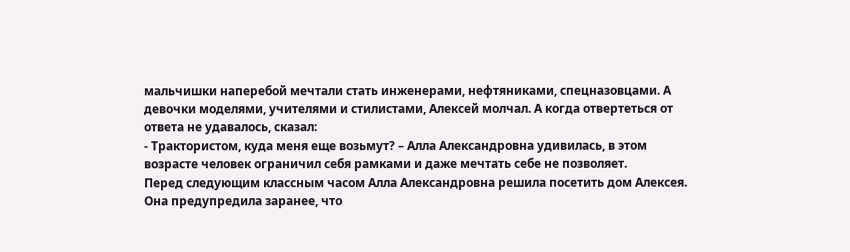мальчишки наперебой мечтали стать инженерами, нефтяниками, спецназовцами. А девочки моделями, учителями и стилистами, Алексей молчал. А когда отвертеться от ответа не удавалось, сказал:
- Трактористом, куда меня еще возьмут? – Алла Александровна удивилась, в этом возрасте человек ограничил себя рамками и даже мечтать себе не позволяет.
Перед следующим классным часом Алла Александровна решила посетить дом Алексея. Она предупредила заранее, что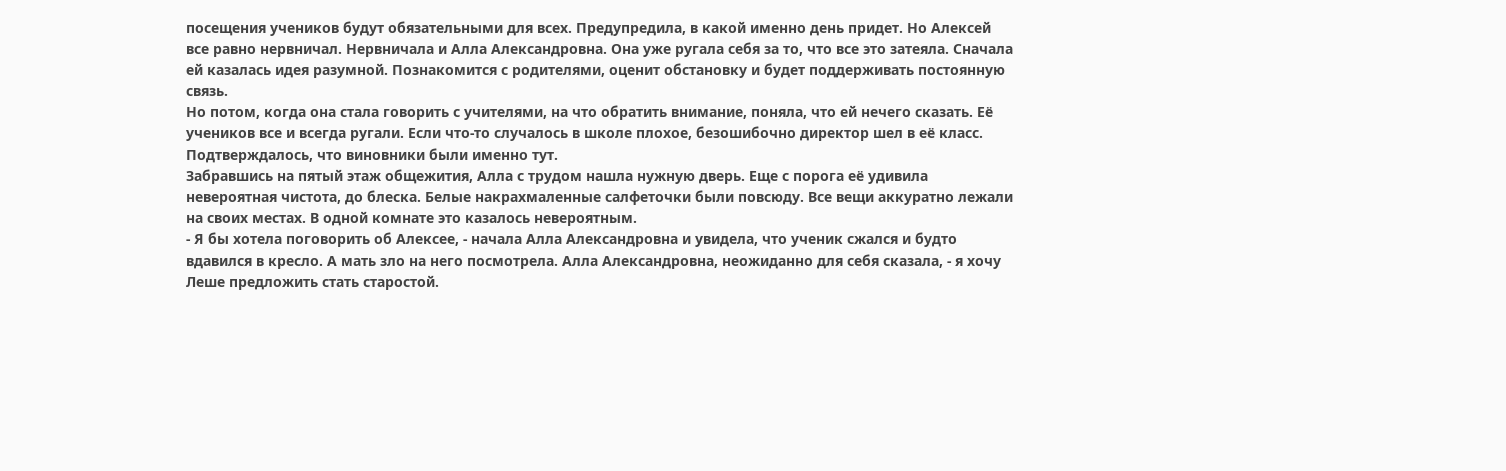посещения учеников будут обязательными для всех. Предупредила, в какой именно день придет. Но Алексей все равно нервничал. Нервничала и Алла Александровна. Она уже ругала себя за то, что все это затеяла. Сначала ей казалась идея разумной. Познакомится с родителями, оценит обстановку и будет поддерживать постоянную связь.
Но потом, когда она стала говорить с учителями, на что обратить внимание, поняла, что ей нечего сказать. Её учеников все и всегда ругали. Если что-то случалось в школе плохое, безошибочно директор шел в её класс. Подтверждалось, что виновники были именно тут.
Забравшись на пятый этаж общежития, Алла с трудом нашла нужную дверь. Еще с порога её удивила невероятная чистота, до блеска. Белые накрахмаленные салфеточки были повсюду. Все вещи аккуратно лежали на своих местах. В одной комнате это казалось невероятным.
- Я бы хотела поговорить об Алексее, - начала Алла Александровна и увидела, что ученик сжался и будто вдавился в кресло. А мать зло на него посмотрела. Алла Александровна, неожиданно для себя сказала, - я хочу Леше предложить стать старостой.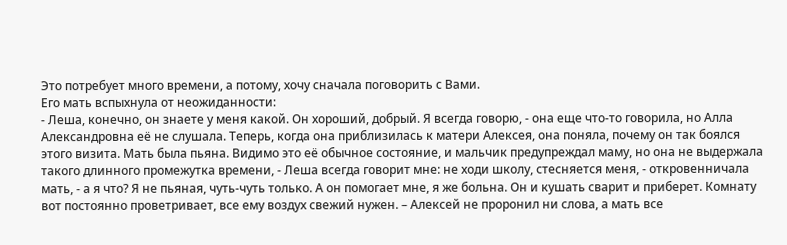Это потребует много времени, а потому, хочу сначала поговорить с Вами.
Его мать вспыхнула от неожиданности:
- Леша, конечно, он знаете у меня какой. Он хороший, добрый. Я всегда говорю, - она еще что-то говорила, но Алла Александровна её не слушала. Теперь, когда она приблизилась к матери Алексея, она поняла, почему он так боялся этого визита. Мать была пьяна. Видимо это её обычное состояние, и мальчик предупреждал маму, но она не выдержала такого длинного промежутка времени, - Леша всегда говорит мне: не ходи школу, стесняется меня, - откровенничала мать, - а я что? Я не пьяная, чуть-чуть только. А он помогает мне, я же больна. Он и кушать сварит и приберет. Комнату вот постоянно проветривает, все ему воздух свежий нужен. – Алексей не проронил ни слова, а мать все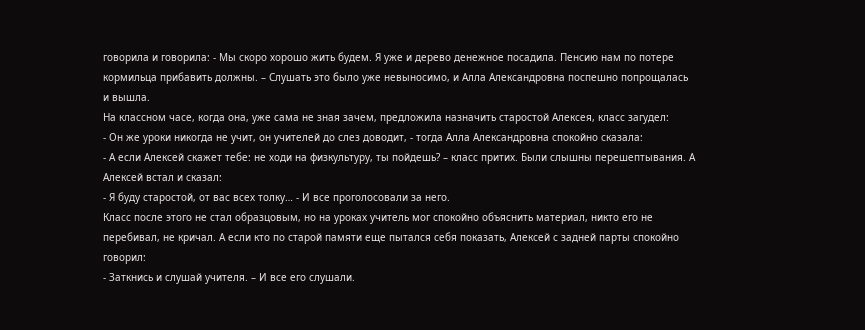говорила и говорила: - Мы скоро хорошо жить будем. Я уже и дерево денежное посадила. Пенсию нам по потере кормильца прибавить должны. – Слушать это было уже невыносимо, и Алла Александровна поспешно попрощалась и вышла.
На классном часе, когда она, уже сама не зная зачем, предложила назначить старостой Алексея, класс загудел:
- Он же уроки никогда не учит, он учителей до слез доводит, - тогда Алла Александровна спокойно сказала:
- А если Алексей скажет тебе: не ходи на физкультуру, ты пойдешь? – класс притих. Были слышны перешептывания. А Алексей встал и сказал:
- Я буду старостой, от вас всех толку… - И все проголосовали за него.
Класс после этого не стал образцовым, но на уроках учитель мог спокойно объяснить материал, никто его не перебивал, не кричал. А если кто по старой памяти еще пытался себя показать, Алексей с задней парты спокойно говорил:
- Заткнись и слушай учителя. – И все его слушали.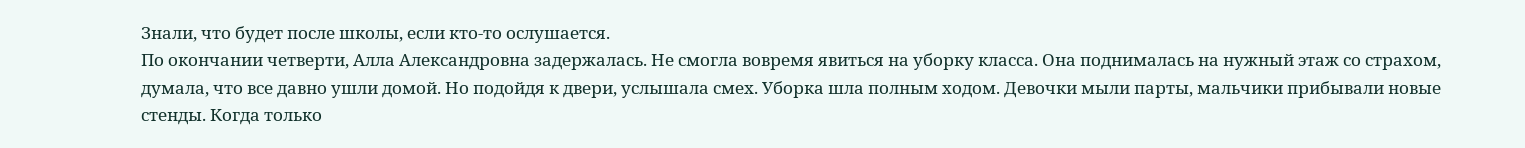Знали, что будет после школы, если кто-то ослушается.
По окончании четверти, Алла Александровна задержалась. Не смогла вовремя явиться на уборку класса. Она поднималась на нужный этаж со страхом, думала, что все давно ушли домой. Но подойдя к двери, услышала смех. Уборка шла полным ходом. Девочки мыли парты, мальчики прибывали новые стенды. Когда только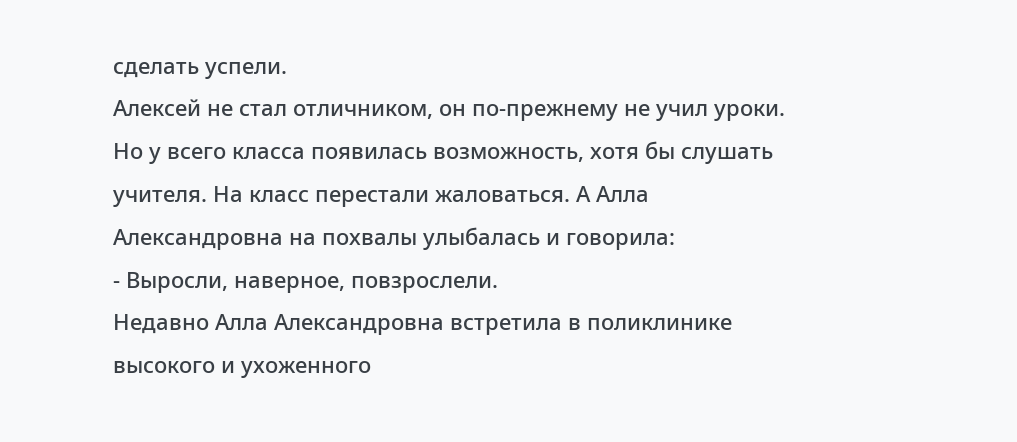сделать успели.
Алексей не стал отличником, он по-прежнему не учил уроки. Но у всего класса появилась возможность, хотя бы слушать учителя. На класс перестали жаловаться. А Алла Александровна на похвалы улыбалась и говорила:
- Выросли, наверное, повзрослели.
Недавно Алла Александровна встретила в поликлинике высокого и ухоженного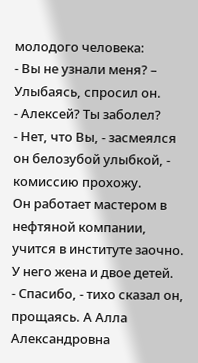молодого человека:
- Вы не узнали меня? – Улыбаясь, спросил он.
- Алексей? Ты заболел?
- Нет, что Вы, - засмеялся он белозубой улыбкой, - комиссию прохожу.
Он работает мастером в нефтяной компании, учится в институте заочно. У него жена и двое детей.
- Спасибо, - тихо сказал он, прощаясь. А Алла Александровна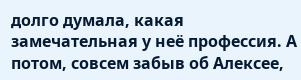долго думала, какая замечательная у неё профессия. А потом, совсем забыв об Алексее,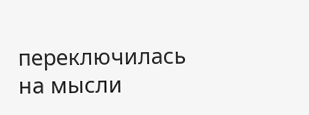переключилась на мысли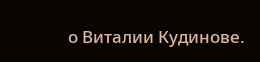о Виталии Кудинове.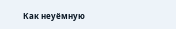Как неуёмную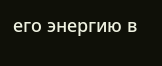его энергию в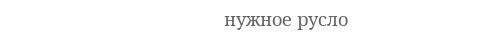нужное русло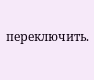переключить.